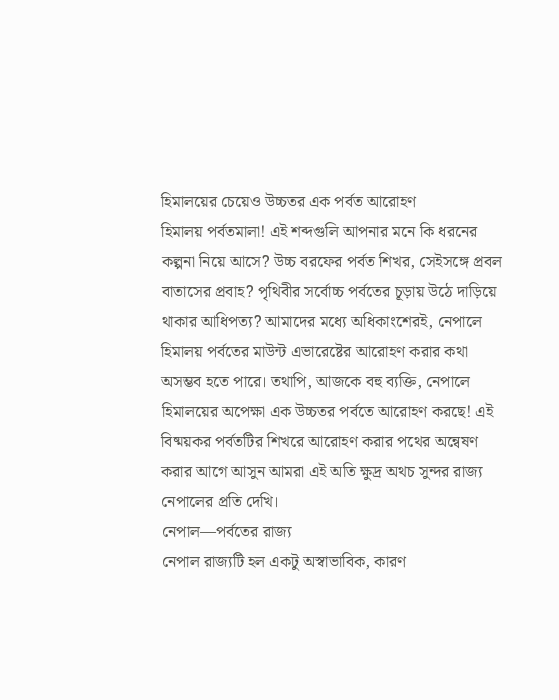হিমালয়ের চেয়েও উচ্চতর এক পর্বত আরোহণ
হিমালয় পর্বতমালা! এই শব্দগুলি আপনার মনে কি ধরনের কল্পনা নিয়ে আসে? উচ্চ বরফের পর্বত শিখর, সেইসঙ্গে প্রবল বাতাসের প্রবাহ? পৃথিবীর সর্বোচ্চ পর্বতের চূড়ায় উঠে দাড়িয়ে থাকার আধিপত্য? আমাদের মধ্যে অধিকাংশেরই, নেপালে হিমালয় পর্বতের মাউন্ট এভারেষ্টের আরোহণ করার কথা অসম্ভব হতে পারে। তথাপি, আজকে বহু ব্যক্তি, নেপালে হিমালয়ের অপেক্ষা এক উচ্চতর পর্বতে আরোহণ করছে! এই বিষ্ময়কর পর্বতটির শিখরে আরোহণ করার পথের অন্বেষণ করার আগে আসুন আমরা এই অতি ক্ষুদ্র অথচ সুন্দর রাজ্য নেপালের প্রতি দেখি।
নেপাল—পর্বতের রাজ্য
নেপাল রাজ্যটি হল একটু অস্বাভাবিক, কারণ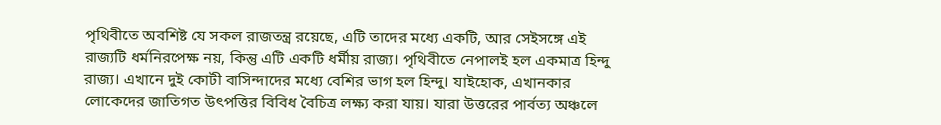পৃথিবীতে অবশিষ্ট যে সকল রাজতন্ত্র রয়েছে, এটি তাদের মধ্যে একটি, আর সেইসঙ্গে এই রাজ্যটি ধর্মনিরপেক্ষ নয়, কিন্তু এটি একটি ধর্মীয় রাজ্য। পৃথিবীতে নেপালই হল একমাত্র হিন্দু রাজ্য। এখানে দুই কোটী বাসিন্দাদের মধ্যে বেশির ভাগ হল হিন্দু। যাইহোক, এখানকার লোকেদের জাতিগত উৎপত্তির বিবিধ বৈচিত্র লক্ষ্য করা যায়। যারা উত্তরের পার্বত্য অঞ্চলে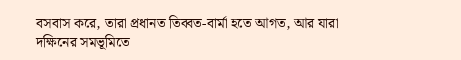বসবাস করে, তারা প্রধানত তিব্বত-বার্মা হতে আগত, আর যারা দক্ষিনের সমভূমিতে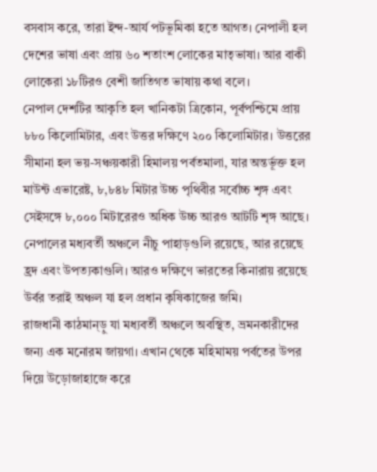বসবাস করে, তারা ইন্দ-আর্য পটভূমিকা হতে আগত। নেপালী হল দেশের ভাষা এবং প্রায় ৬০ শতাংশ লোকের মাতৃভাষা। আর বাকী লোকেরা ১৮টিরও বেশী জাতিগত ভাষায় কথা বলে।
নেপাল দেশটির আকৃতি হল খানিকটা ত্রিকোন, পূর্বপশ্চিমে প্রায় ৮৮০ কিলোমিটার, এবং উত্তর দক্ষিণে ২০০ কিলোমিটার। উত্তরের সীমানা হল ভয়-সঞ্চয়কারী হিমালয় পর্বতমালা, যার অন্তর্ভূক্ত হল মাউন্ট এভারেষ্ট, ৮,৮৪৮ মিটার উচ্চ পৃথিবীর সর্বোচ্চ শৃঙ্গ এবং সেইসঙ্গে ৮,০০০ মিটারেরও অধিক উচ্চ আরও আটটি শৃঙ্গ আছে। নেপালের মধ্যবর্তী অঞ্চলে নীচু পাহাড়গুলি রয়েছে, আর রয়েছে হ্রদ এবং উপত্যকাগুলি। আরও দক্ষিণে ভারতের কিনারায় রয়েছে উর্বর তরাই অঞ্চল যা হল প্রধান কৃষিকাজের জমি।
রাজধানী কাঠমান্ড়ু যা মধ্যবর্তী অঞ্চলে অবস্থিত, ভ্রমনকারীদের জন্য এক মনোরম জায়গা। এখান থেকে মহিমাময় পর্বতের উপর দিয়ে উড়োজাহাজে করে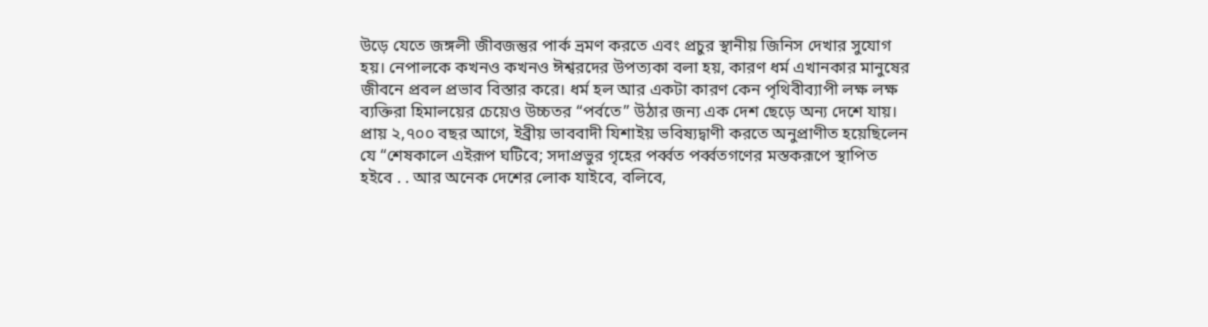উড়ে যেতে জঙ্গলী জীবজন্তুর পার্ক ভ্রমণ করতে এবং প্রচুর স্থানীয় জিনিস দেখার সুযোগ হয়। নেপালকে কখনও কখনও ঈশ্বরদের উপত্যকা বলা হয়, কারণ ধর্ম এখানকার মানুষের জীবনে প্রবল প্রভাব বিস্তার করে। ধর্ম হল আর একটা কারণ কেন পৃথিবীব্যাপী লক্ষ লক্ষ ব্যক্তিরা হিমালয়ের চেয়েও উচ্চতর “পর্বতে” উঠার জন্য এক দেশ ছেড়ে অন্য দেশে যায়।
প্রায় ২,৭০০ বছর আগে, ইব্রীয় ভাববাদী যিশাইয় ভবিষ্যদ্বাণী করতে অনুপ্রাণীত হয়েছিলেন যে “শেষকালে এইরূপ ঘটিবে; সদাপ্রভুর গৃহের পর্ব্বত পর্ব্বতগণের মস্তকরূপে স্থাপিত হইবে . . আর অনেক দেশের লোক যাইবে, বলিবে,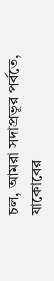চল, আমরা সদাপ্রভূর পর্বতে, যাকোবের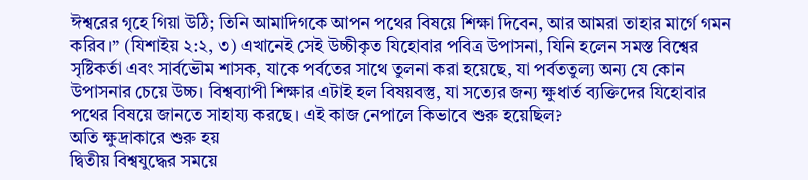ঈশ্বরের গৃহে গিয়া উঠি; তিনি আমাদিগকে আপন পথের বিষয়ে শিক্ষা দিবেন, আর আমরা তাহার মার্গে গমন করিব।” (যিশাইয় ২:২, ৩) এখানেই সেই উচ্চীকৃত যিহোবার পবিত্র উপাসনা, যিনি হলেন সমস্ত বিশ্বের সৃষ্টিকর্তা এবং সার্বভৌম শাসক, যাকে পর্বতের সাথে তুলনা করা হয়েছে, যা পর্বততুল্য অন্য যে কোন উপাসনার চেয়ে উচ্চ। বিশ্বব্যাপী শিক্ষার এটাই হল বিষয়বস্তু, যা সত্যের জন্য ক্ষুধার্ত ব্যক্তিদের যিহোবার পথের বিষয়ে জানতে সাহায্য করছে। এই কাজ নেপালে কিভাবে শুরু হয়েছিল?
অতি ক্ষুদ্রাকারে শুরু হয়
দ্বিতীয় বিশ্বযুদ্ধের সময়ে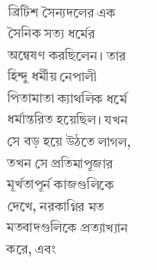ব্রিটিশ সৈন্যদলের এক সৈনিক সত্য ধর্মের অন্বেষণ করছিলেন। তার হিন্দু ধর্মীয় নেপালী পিতামাতা ক্যাথলিক ধর্মে ধর্মান্তরিত হয়েছিল। যখন সে বড় হয়ে উঠতে লাগল, তখন সে প্রতিমাপূজার মূর্খতাপূর্ন কাজগুলিকে দেখে, নরকাগ্নির মত মতবাদগুলিকে প্রত্যাখ্যান করে, এবং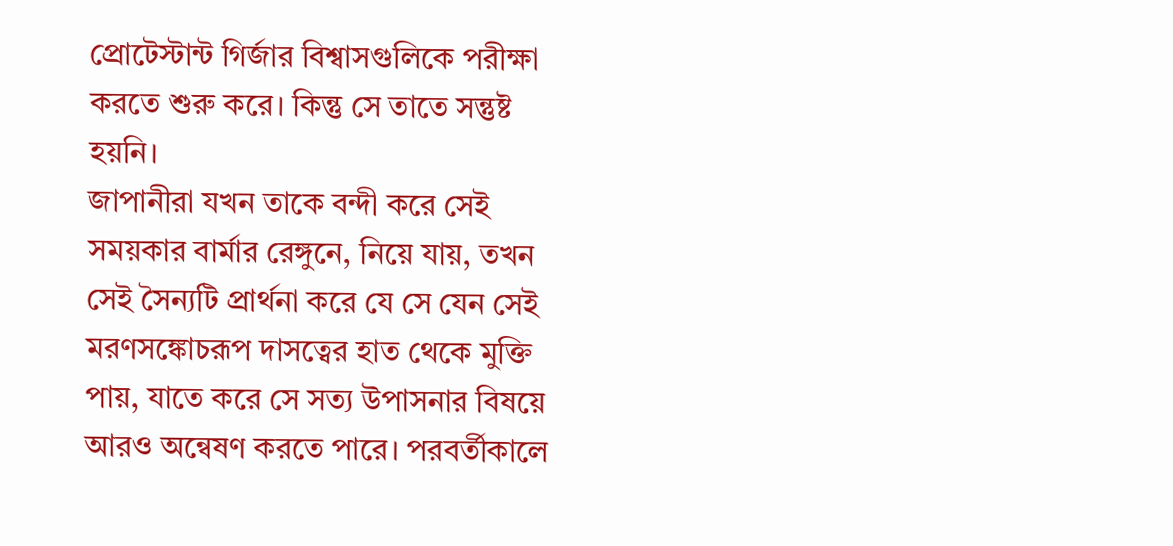প্রোটেস্টান্ট গির্জার বিশ্বাসগুলিকে পরীক্ষা করতে শুরু করে। কিন্তু সে তাতে সন্তুষ্ট হয়নি।
জাপানীরা যখন তাকে বন্দী করে সেই সময়কার বার্মার রেঙ্গুনে, নিয়ে যায়, তখন সেই সৈন্যটি প্রার্থনা করে যে সে যেন সেই মরণসঙ্কোচরূপ দাসত্বের হাত থেকে মুক্তি পায়, যাতে করে সে সত্য উপাসনার বিষয়ে আরও অন্বেষণ করতে পারে। পরবর্তীকালে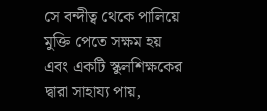সে বন্দীত্ব থেকে পালিয়ে মুক্তি পেতে সক্ষম হয় এবং একটি স্কুলশিক্ষকের দ্বারা সাহায্য পায়,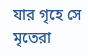যার গৃহে সে মৃতেরা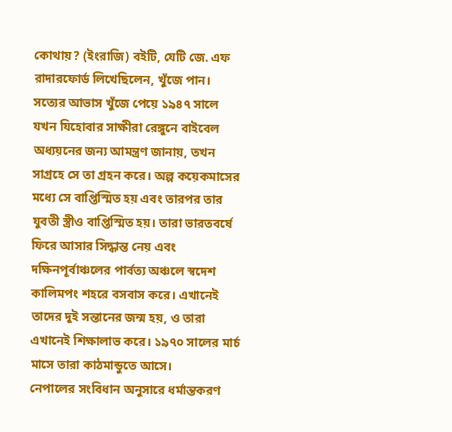কোথায়? (ইংরাজি) বইটি, যেটি জে. এফ রাদারফোর্ড লিখেছিলেন, খুঁজে পান। সত্যের আভাস খুঁজে পেয়ে ১৯৪৭ সালে যখন যিহোবার সাক্ষীরা রেঙ্গুনে বাইবেল অধ্যয়নের জন্য আমন্ত্রণ জানায়, তখন সাগ্রহে সে তা গ্রহন করে। অল্প কয়েকমাসের মধ্যে সে বাপ্তিস্মিত হয় এবং তারপর তার যুবতী স্ত্রীও বাপ্তিস্মিত হয়। তারা ভারতবর্ষে ফিরে আসার সিদ্ধান্ত নেয় এবং দক্ষিনপূর্বাঞ্চলের পার্বত্য অঞ্চলে স্বদেশ কালিমপং শহরে বসবাস করে। এখানেই তাদের দুই সন্তানের জন্ম হয়, ও তারা এখানেই শিক্ষালাভ করে। ১৯৭০ সালের মার্চ মাসে তারা কাঠমান্ডুতে আসে।
নেপালের সংবিধান অনুসারে ধর্মান্তকরণ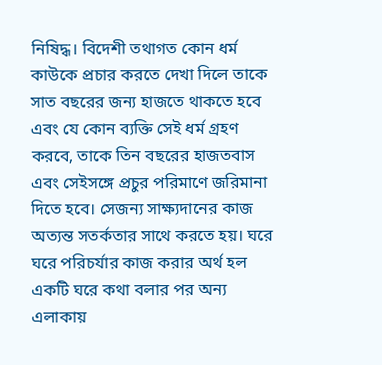নিষিদ্ধ। বিদেশী তথাগত কোন ধর্ম কাউকে প্রচার করতে দেখা দিলে তাকে সাত বছরের জন্য হাজতে থাকতে হবে এবং যে কোন ব্যক্তি সেই ধর্ম গ্রহণ করবে, তাকে তিন বছরের হাজতবাস এবং সেইসঙ্গে প্রচুর পরিমাণে জরিমানা দিতে হবে। সেজন্য সাক্ষ্যদানের কাজ অত্যন্ত সতর্কতার সাথে করতে হয়। ঘরে ঘরে পরিচর্যার কাজ করার অর্থ হল একটি ঘরে কথা বলার পর অন্য এলাকায়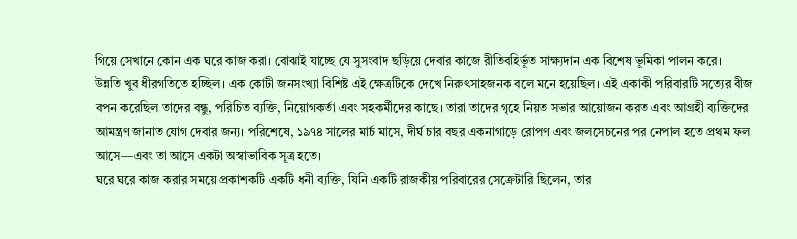গিয়ে সেখানে কোন এক ঘরে কাজ করা। বোঝাই যাচ্ছে যে সুসংবাদ ছড়িয়ে দেবার কাজে রীতিবহির্ভূত সাক্ষ্যদান এক বিশেষ ভূমিকা পালন করে।
উন্নতি খুব ধীরগতিতে হচ্ছিল। এক কোটী জনসংখ্যা বিশিষ্ট এই ক্ষেত্রটিকে দেখে নিরুৎসাহজনক বলে মনে হয়েছিল। এই একাকী পরিবারটি সত্যের বীজ বপন করেছিল তাদের বন্ধু, পরিচিত ব্যক্তি, নিয়োগকর্তা এবং সহকর্মীদের কাছে। তারা তাদের গৃহে নিয়ত সভার আয়োজন করত এবং আগ্রহী ব্যক্তিদের আমন্ত্রণ জানাত যোগ দেবার জন্য। পরিশেষে, ১৯৭৪ সালের মার্চ মাসে, দীর্ঘ চার বছর একনাগাড়ে রোপণ এবং জলসেচনের পর নেপাল হতে প্রথম ফল আসে—এবং তা আসে একটা অস্বাভাবিক সূত্র হতে।
ঘরে ঘরে কাজ করার সময়ে প্রকাশকটি একটি ধনী ব্যক্তি, যিনি একটি রাজকীয় পরিবারের সেক্রেটারি ছিলেন, তার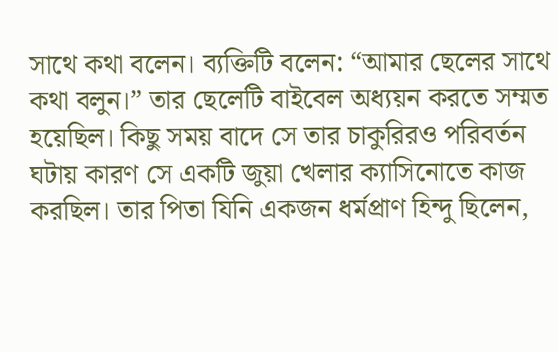সাথে কথা বলেন। ব্যক্তিটি বলেন: “আমার ছেলের সাথে কথা বলুন।” তার ছেলেটি বাইবেল অধ্যয়ন করতে সম্মত হয়েছিল। কিছু সময় বাদে সে তার চাকুরিরও পরিবর্তন ঘটায় কারণ সে একটি জুয়া খেলার ক্যাসিনোতে কাজ করছিল। তার পিতা যিনি একজন ধর্মপ্রাণ হিন্দু ছিলেন,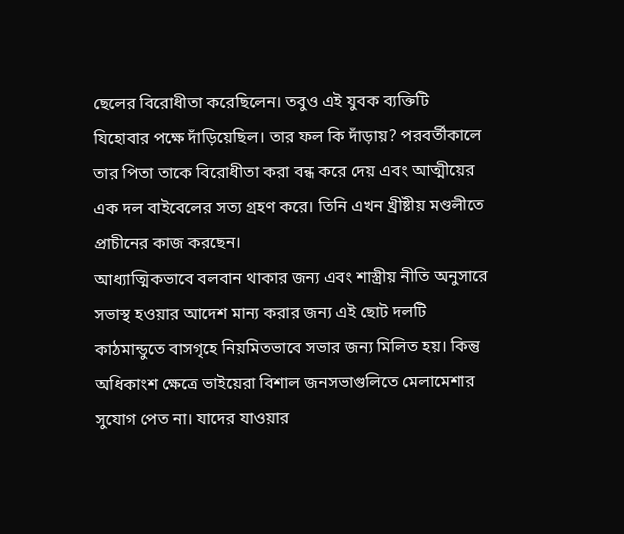ছেলের বিরোধীতা করেছিলেন। তবুও এই যুবক ব্যক্তিটি যিহোবার পক্ষে দাঁড়িয়েছিল। তার ফল কি দাঁড়ায়? পরবর্তীকালে তার পিতা তাকে বিরোধীতা করা বন্ধ করে দেয় এবং আত্মীয়ের এক দল বাইবেলের সত্য গ্রহণ করে। তিনি এখন খ্রীষ্টীয় মণ্ডলীতে প্রাচীনের কাজ করছেন।
আধ্যাত্মিকভাবে বলবান থাকার জন্য এবং শাস্ত্রীয় নীতি অনুসারে সভাস্থ হওয়ার আদেশ মান্য করার জন্য এই ছোট দলটি কাঠমান্ডুতে বাসগৃহে নিয়মিতভাবে সভার জন্য মিলিত হয়। কিন্তু অধিকাংশ ক্ষেত্রে ভাইয়েরা বিশাল জনসভাগুলিতে মেলামেশার সুযোগ পেত না। যাদের যাওয়ার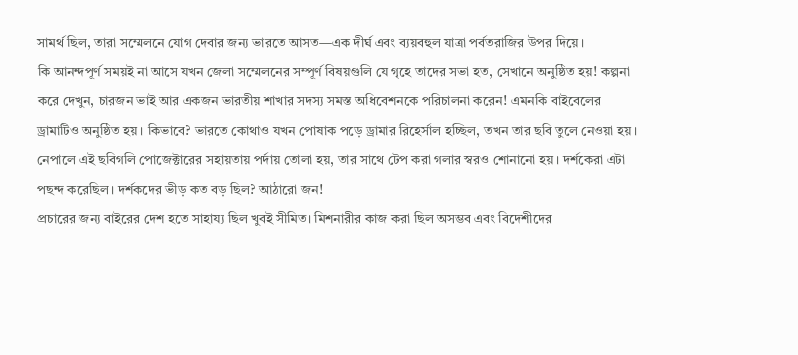সামর্থ ছিল, তারা সম্মেলনে যোগ দেবার জন্য ভারতে আসত—এক দীর্ঘ এবং ব্যয়বহুল যাত্রা পর্বতরাজির উপর দিয়ে।
কি আনন্দপূর্ণ সময়ই না আসে যখন জেলা সম্মেলনের সম্পূর্ণ বিষয়গুলি যে গৃহে তাদের সভা হত, সেখানে অনুষ্ঠিত হয়! কল্পনা করে দেখুন, চারজন ভাই আর একজন ভারতীয় শাখার সদস্য সমস্ত অধিবেশনকে পরিচালনা করেন! এমনকি বাইবেলের ড্রামাটিও অনুষ্ঠিত হয়। কিভাবে? ভারতে কোথাও যখন পোষাক পড়ে ড্রামার রিহের্সাল হচ্ছিল, তখন তার ছবি তুলে নেওয়া হয়। নেপালে এই ছবিগলি পোজেক্টারের সহায়তায় পর্দায় তোলা হয়, তার সাথে টেপ করা গলার স্বরও শোনানো হয়। দর্শকেরা এটা পছন্দ করেছিল। দর্শকদের ভীড় কত বড় ছিল? আঠারো জন!
প্রচারের জন্য বাইরের দেশ হতে সাহায্য ছিল খুবই সীমিত। মিশনারীর কাজ করা ছিল অসম্ভব এবং বিদেশীদের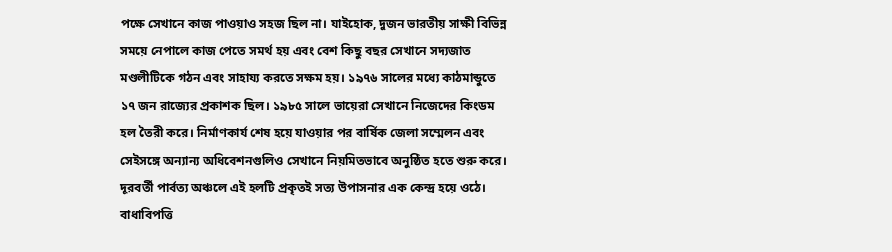পক্ষে সেখানে কাজ পাওয়াও সহজ ছিল না। যাইহোক, দুজন ভারতীয় সাক্ষী বিভিন্ন সময়ে নেপালে কাজ পেতে সমর্থ হয় এবং বেশ কিছু বছর সেখানে সদ্যজাত মণ্ডলীটিকে গঠন এবং সাহায্য করতে সক্ষম হয়। ১৯৭৬ সালের মধ্যে কাঠমান্ডুতে ১৭ জন রাজ্যের প্রকাশক ছিল। ১৯৮৫ সালে ভায়েরা সেখানে নিজেদের কিংডম হল তৈরী করে। নির্মাণকার্য শেষ হয়ে যাওয়ার পর বার্ষিক জেলা সম্মেলন এবং সেইসঙ্গে অন্যান্য অধিবেশনগুলিও সেখানে নিয়মিতভাবে অনুষ্ঠিত হতে শুরু করে। দূরবর্তী পার্বত্য অঞ্চলে এই হলটি প্রকৃতই সত্য উপাসনার এক কেন্দ্র হয়ে ওঠে।
বাধাবিপত্তি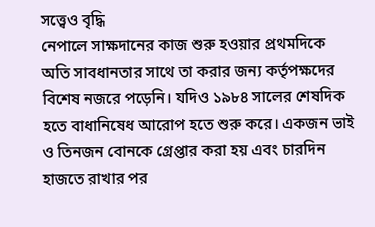সত্ত্বেও বৃদ্ধি
নেপালে সাক্ষদানের কাজ শুরু হওয়ার প্রথমদিকে অতি সাবধানতার সাথে তা করার জন্য কর্তৃপক্ষদের বিশেষ নজরে পড়েনি। যদিও ১৯৮৪ সালের শেষদিক হতে বাধানিষেধ আরোপ হতে শুরু করে। একজন ভাই ও তিনজন বোনকে গ্রেপ্তার করা হয় এবং চারদিন হাজতে রাখার পর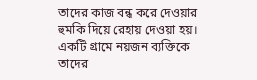তাদের কাজ বন্ধ করে দেওয়ার হুমকি দিয়ে রেহায় দেওয়া হয়। একটি গ্রামে নয়জন ব্যক্তিকে তাদের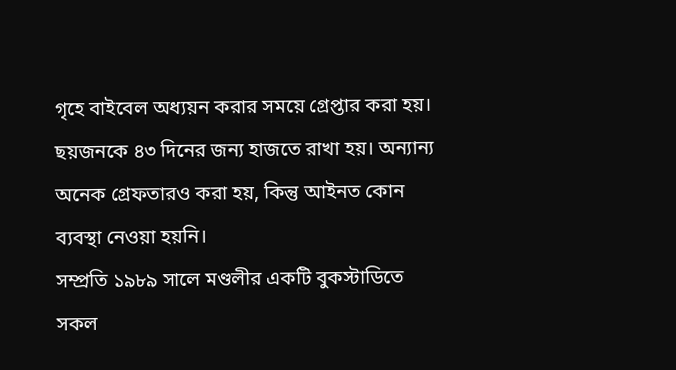গৃহে বাইবেল অধ্যয়ন করার সময়ে গ্রেপ্তার করা হয়। ছয়জনকে ৪৩ দিনের জন্য হাজতে রাখা হয়। অন্যান্য অনেক গ্রেফতারও করা হয়, কিন্তু আইনত কোন ব্যবস্থা নেওয়া হয়নি।
সম্প্রতি ১৯৮৯ সালে মণ্ডলীর একটি বুকস্টাডিতে সকল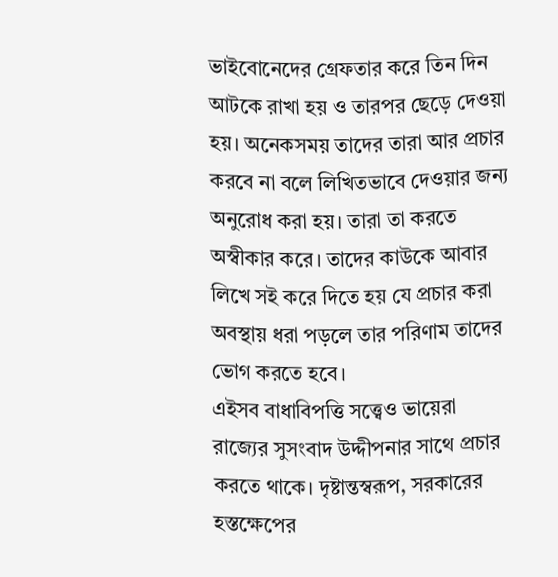ভাইবোনেদের গ্রেফতার করে তিন দিন আটকে রাখা হয় ও তারপর ছেড়ে দেওয়া হয়। অনেকসময় তাদের তারা আর প্রচার করবে না বলে লিখিতভাবে দেওয়ার জন্য অনুরোধ করা হয়। তারা তা করতে অস্বীকার করে। তাদের কাউকে আবার লিখে সই করে দিতে হয় যে প্রচার করা অবস্থায় ধরা পড়লে তার পরিণাম তাদের ভোগ করতে হবে।
এইসব বাধাবিপত্তি সত্ত্বেও ভায়েরা রাজ্যের সুসংবাদ উদ্দীপনার সাথে প্রচার করতে থাকে। দৃষ্টান্তস্বরূপ, সরকারের হস্তক্ষেপের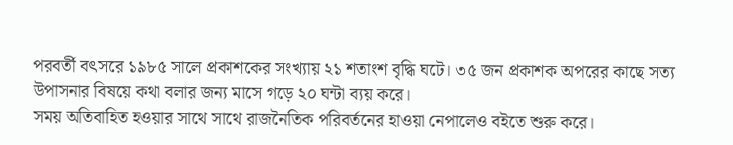পরবর্তী বৎসরে ১৯৮৫ সালে প্রকাশকের সংখ্যায় ২১ শতাংশ বৃদ্ধি ঘটে। ৩৫ জন প্রকাশক অপরের কাছে সত্য উপাসনার বিষয়ে কথা বলার জন্য মাসে গড়ে ২০ ঘন্টা ব্যয় করে।
সময় অতিবাহিত হওয়ার সাথে সাথে রাজনৈতিক পরিবর্তনের হাওয়া নেপালেও বইতে শুরু করে।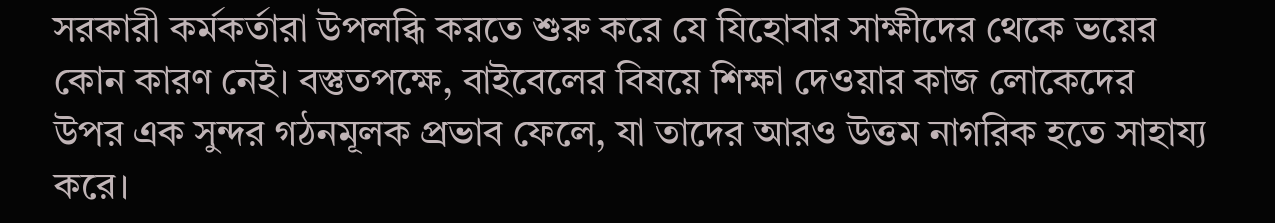সরকারী কর্মকর্তারা উপলব্ধি করতে শুরু করে যে যিহোবার সাক্ষীদের থেকে ভয়ের কোন কারণ নেই। বস্তুতপক্ষে, বাইবেলের বিষয়ে শিক্ষা দেওয়ার কাজ লোকেদের উপর এক সুন্দর গঠনমূলক প্রভাব ফেলে, যা তাদের আরও উত্তম নাগরিক হতে সাহায্য করে।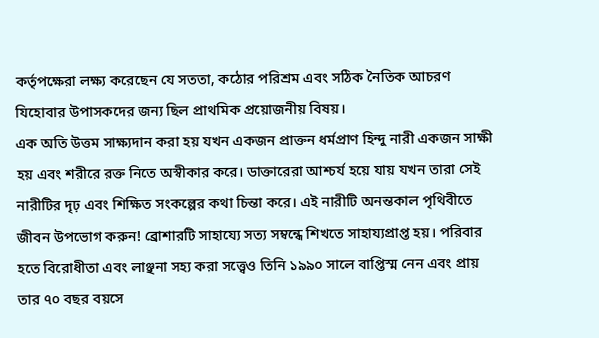কর্তৃপক্ষেরা লক্ষ্য করেছেন যে সততা, কঠোর পরিশ্রম এবং সঠিক নৈতিক আচরণ যিহোবার উপাসকদের জন্য ছিল প্রাথমিক প্রয়োজনীয় বিষয়।
এক অতি উত্তম সাক্ষ্যদান করা হয় যখন একজন প্রাক্তন ধর্মপ্রাণ হিন্দু নারী একজন সাক্ষী হয় এবং শরীরে রক্ত নিতে অস্বীকার করে। ডাক্তারেরা আশ্চর্য হয়ে যায় যখন তারা সেই নারীটির দৃঢ় এবং শিক্ষিত সংকল্পের কথা চিন্তা করে। এই নারীটি অনন্তকাল পৃথিবীতে জীবন উপভোগ করুন! ব্রোশারটি সাহায্যে সত্য সম্বন্ধে শিখতে সাহায্যপ্রাপ্ত হয়। পরিবার হতে বিরোধীতা এবং লাঞ্ছনা সহ্য করা সত্ত্বেও তিনি ১৯৯০ সালে বাপ্তিস্ম নেন এবং প্রায় তার ৭০ বছর বয়সে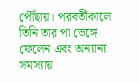পৌঁছায়। পরবর্তীকালে তিনি তার পা ভেঙ্গে ফেলেন এবং অন্যান্য সমস্যায়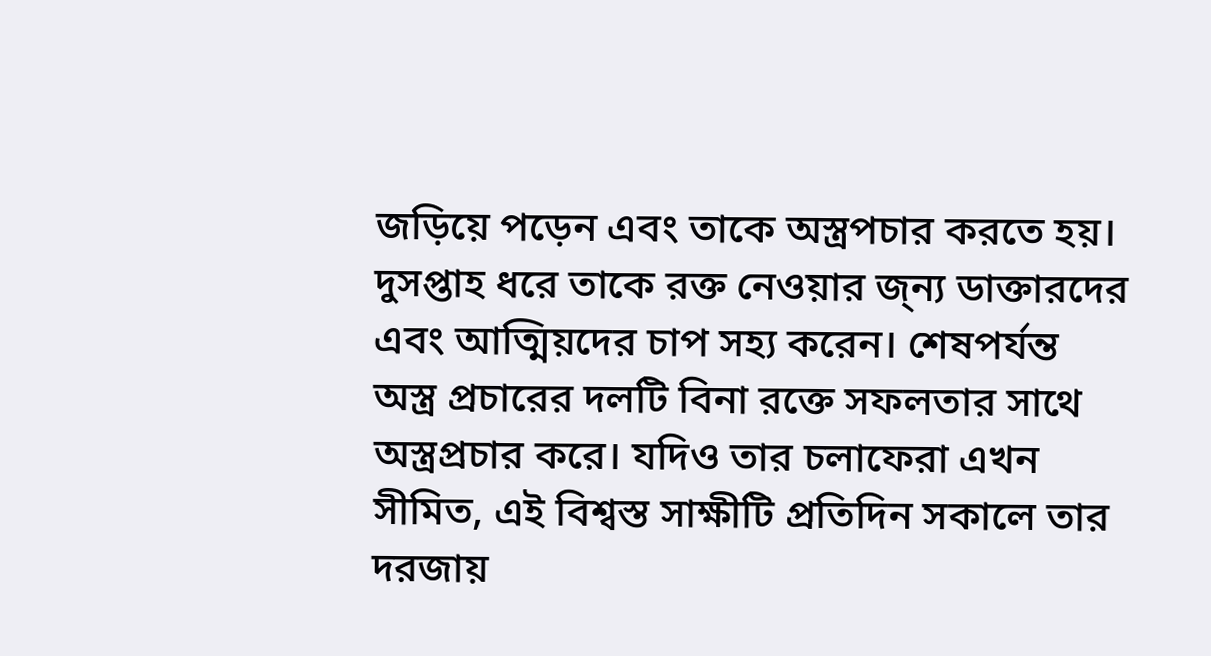জড়িয়ে পড়েন এবং তাকে অস্ত্রপচার করতে হয়। দুসপ্তাহ ধরে তাকে রক্ত নেওয়ার জ্ন্য ডাক্তারদের এবং আত্মিয়দের চাপ সহ্য করেন। শেষপর্যন্ত অস্ত্র প্রচারের দলটি বিনা রক্তে সফলতার সাথে অস্ত্রপ্রচার করে। যদিও তার চলাফেরা এখন সীমিত, এই বিশ্বস্ত সাক্ষীটি প্রতিদিন সকালে তার দরজায়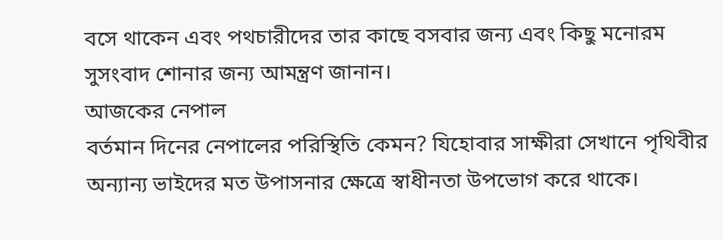বসে থাকেন এবং পথচারীদের তার কাছে বসবার জন্য এবং কিছু মনোরম সুসংবাদ শোনার জন্য আমন্ত্রণ জানান।
আজকের নেপাল
বর্তমান দিনের নেপালের পরিস্থিতি কেমন? যিহোবার সাক্ষীরা সেখানে পৃথিবীর অন্যান্য ভাইদের মত উপাসনার ক্ষেত্রে স্বাধীনতা উপভোগ করে থাকে।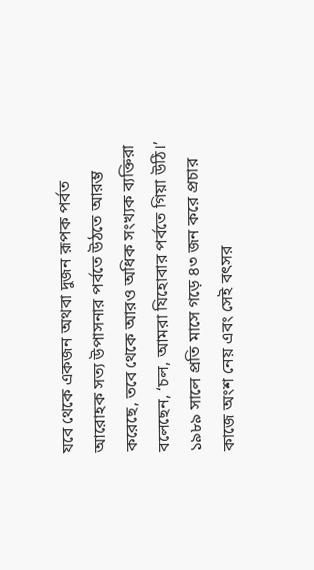যবে থেকে একজন অথবা দুজন রূপক পর্বত আরোহক সত্য উপাসনার পর্বতে উঠতে আরম্ভ করেছে, তবে থেকে আরও অধিক সংখ্যক ব্যক্তিরা বলেছেন, ‘চল, আমরা যিহোবার পর্বতে গিয়া উঠি।’ ১৯৮৯ সালে প্রতি মাসে গড়ে ৪৩ জন করে প্রচার কাজে অংশ নেয় এবং সেই বৎসর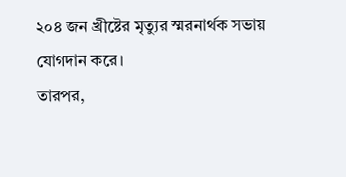২০৪ জন খ্রীষ্টের মৃত্যুর স্মরনার্থক সভায় যোগদান করে।
তারপর,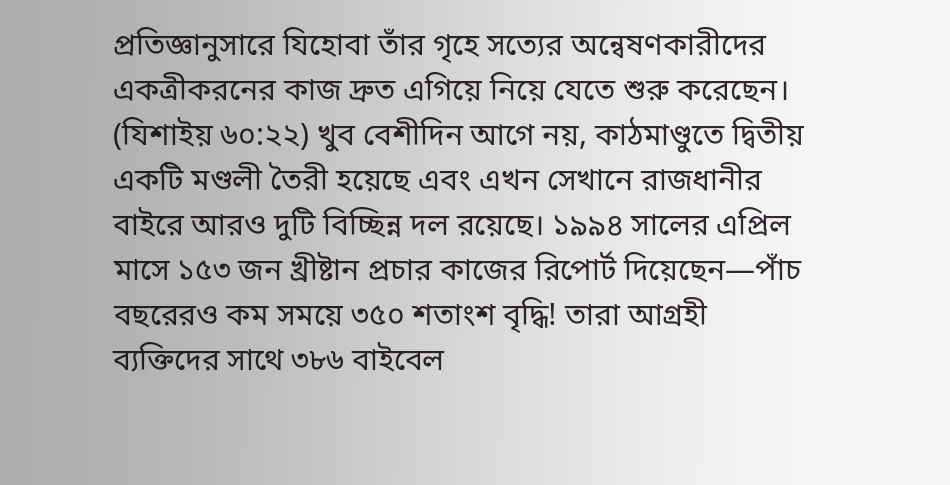প্রতিজ্ঞানুসারে যিহোবা তাঁর গৃহে সত্যের অন্বেষণকারীদের একত্রীকরনের কাজ দ্রুত এগিয়ে নিয়ে যেতে শুরু করেছেন। (যিশাইয় ৬০:২২) খুব বেশীদিন আগে নয়, কাঠমাণ্ডুতে দ্বিতীয় একটি মণ্ডলী তৈরী হয়েছে এবং এখন সেখানে রাজধানীর বাইরে আরও দুটি বিচ্ছিন্ন দল রয়েছে। ১৯৯৪ সালের এপ্রিল মাসে ১৫৩ জন খ্রীষ্টান প্রচার কাজের রিপোর্ট দিয়েছেন—পাঁচ বছরেরও কম সময়ে ৩৫০ শতাংশ বৃদ্ধি! তারা আগ্রহী ব্যক্তিদের সাথে ৩৮৬ বাইবেল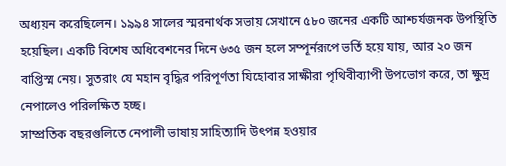অধ্যয়ন করেছিলেন। ১৯৯৪ সালের স্মরনার্থক সভায় সেখানে ৫৮০ জনের একটি আশ্চর্যজনক উপস্থিতি হয়েছিল। একটি বিশেষ অধিবেশনের দিনে ৬৩৫ জন হলে সম্পূর্নরূপে ভর্তি হয়ে যায়, আর ২০ জন বাপ্তিস্ম নেয়। সুতরাং যে মহান বৃদ্ধির পরিপূর্ণতা যিহোবার সাক্ষীরা পৃথিবীব্যাপী উপভোগ করে, তা ক্ষুদ্র নেপালেও পরিলক্ষিত হচ্ছ।
সাম্প্রতিক বছরগুলিতে নেপালী ভাষায় সাহিত্যাদি উৎপন্ন হওয়ার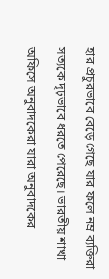হার প্রচুরভাবে বেড়ে গেছে যার ফলে নম্র ব্যক্তিরা সত্যকে দৃঢ়ভাবে ধরতে পেরেছে। ভারতীয় শাখা অফিসে অনুবাদকেরা যারা অনুবাদকের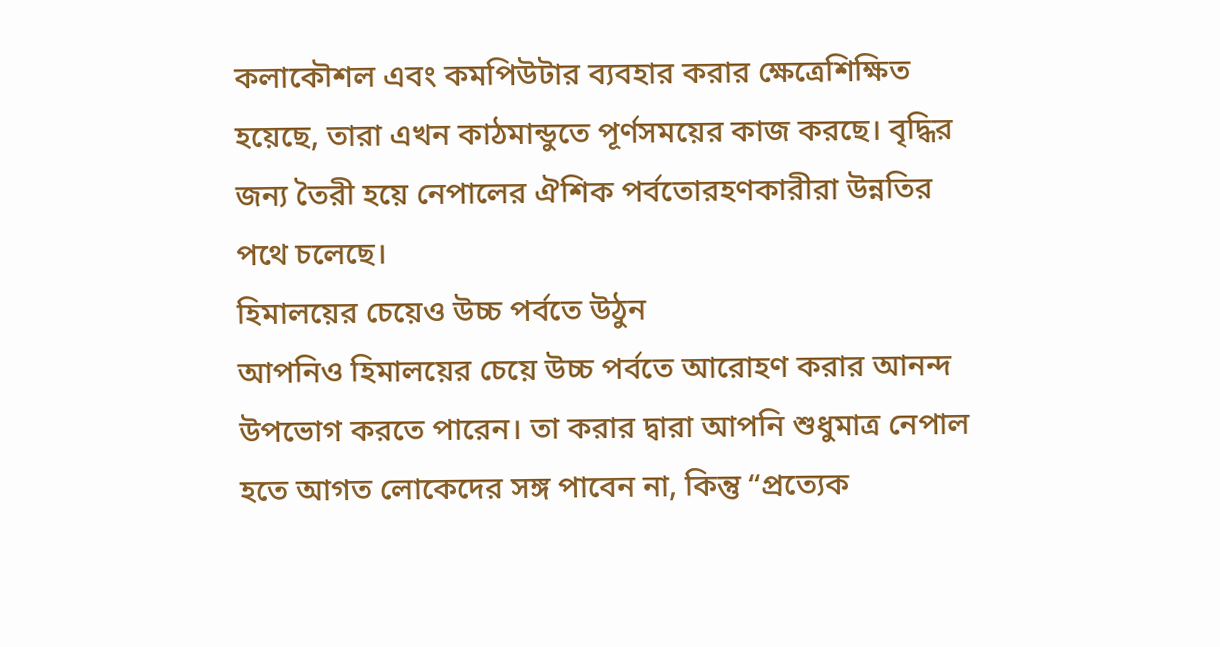কলাকৌশল এবং কমপিউটার ব্যবহার করার ক্ষেত্রেশিক্ষিত হয়েছে, তারা এখন কাঠমান্ডুতে পূর্ণসময়ের কাজ করছে। বৃদ্ধির জন্য তৈরী হয়ে নেপালের ঐশিক পর্বতোরহণকারীরা উন্নতির পথে চলেছে।
হিমালয়ের চেয়েও উচ্চ পর্বতে উঠুন
আপনিও হিমালয়ের চেয়ে উচ্চ পর্বতে আরোহণ করার আনন্দ উপভোগ করতে পারেন। তা করার দ্বারা আপনি শুধুমাত্র নেপাল হতে আগত লোকেদের সঙ্গ পাবেন না, কিন্তু “প্রত্যেক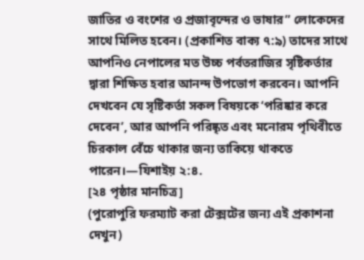জাতির ও বংশের ও প্রজাবৃন্দের ও ভাষার” লোকেদের সাথে মিলিত হবেন। (প্রকাশিত বাক্য ৭:৯) তাদের সাথে আপনিও নেপালের মত উচ্চ পর্বতরাজির সৃষ্টিকর্তার দ্বারা শিক্ষিত হবার আনন্দ উপভোগ করবেন। আপনি দেখবেন যে সৃষ্টিকর্তা সকল বিষয়কে ‘পরিষ্কার করে দেবেন’, আর আপনি পরিষ্কৃত এবং মনোরম পৃথিবীতে চিরকাল বেঁচে থাকার জন্য তাকিয়ে থাকতে পারেন।—যিশাইয় ২:৪.
[২৪ পৃষ্ঠার মানচিত্র]
(পুরোপুরি ফরম্যাট করা টেক্সটের জন্য এই প্রকাশনা দেখুন)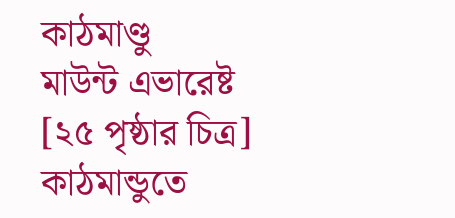কাঠমাণ্ডু
মাউন্ট এভারেষ্ট
[২৫ পৃষ্ঠার চিত্র]
কাঠমান্ডুতে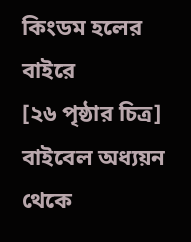কিংডম হলের বাইরে
[২৬ পৃষ্ঠার চিত্র]
বাইবেল অধ্যয়ন থেকে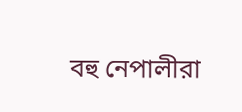বহু নেপালীরা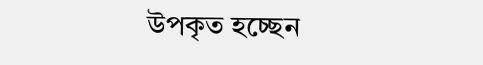উপকৃত হচ্ছেন